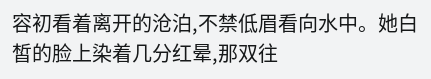容初看着离开的沧泊,不禁低眉看向水中。她白皙的脸上染着几分红晕,那双往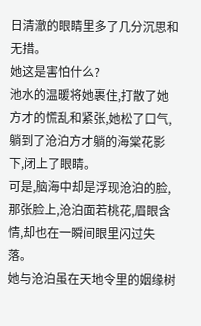日清澈的眼睛里多了几分沉思和无措。
她这是害怕什么?
池水的温暖将她裹住,打散了她方才的慌乱和紧张,她松了口气,躺到了沧泊方才躺的海棠花影下,闭上了眼睛。
可是,脑海中却是浮现沧泊的脸,那张脸上,沧泊面若桃花,眉眼含情,却也在一瞬间眼里闪过失落。
她与沧泊虽在天地令里的姻缘树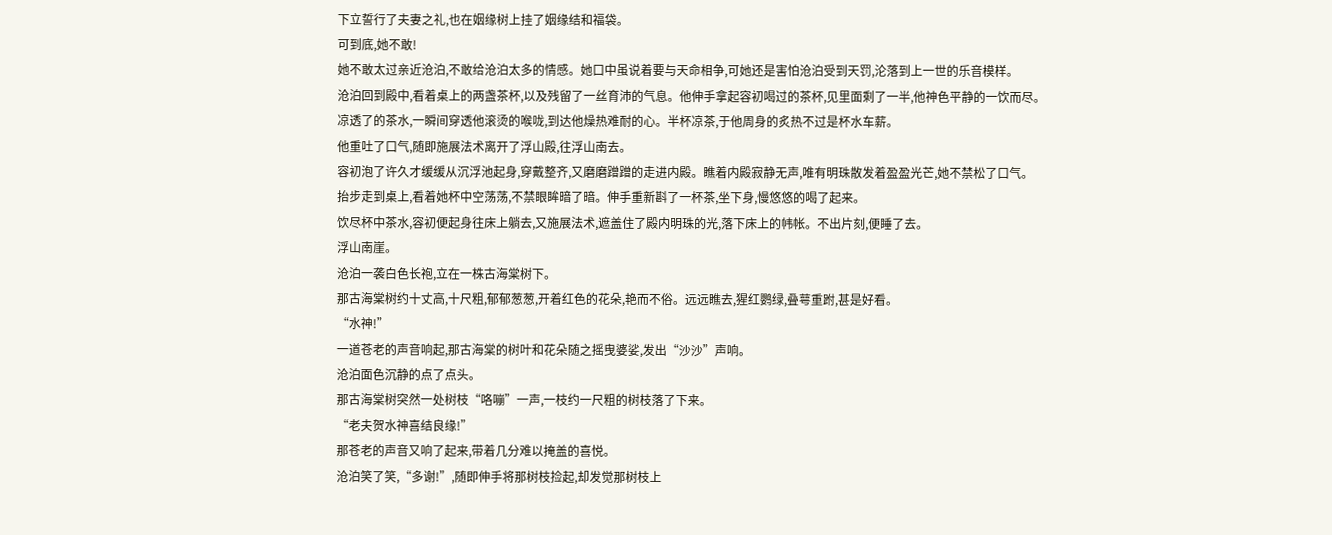下立誓行了夫妻之礼,也在姻缘树上挂了姻缘结和福袋。
可到底,她不敢!
她不敢太过亲近沧泊,不敢给沧泊太多的情感。她口中虽说着要与天命相争,可她还是害怕沧泊受到天罚,沦落到上一世的乐音模样。
沧泊回到殿中,看着桌上的两盏茶杯,以及残留了一丝育沛的气息。他伸手拿起容初喝过的茶杯,见里面剩了一半,他神色平静的一饮而尽。
凉透了的茶水,一瞬间穿透他滚烫的喉咙,到达他燥热难耐的心。半杯凉茶,于他周身的炙热不过是杯水车薪。
他重吐了口气,随即施展法术离开了浮山殿,往浮山南去。
容初泡了许久才缓缓从沉浮池起身,穿戴整齐,又磨磨蹭蹭的走进内殿。瞧着内殿寂静无声,唯有明珠散发着盈盈光芒,她不禁松了口气。
抬步走到桌上,看着她杯中空荡荡,不禁眼眸暗了暗。伸手重新斟了一杯茶,坐下身,慢悠悠的喝了起来。
饮尽杯中茶水,容初便起身往床上躺去,又施展法术,遮盖住了殿内明珠的光,落下床上的帏帐。不出片刻,便睡了去。
浮山南崖。
沧泊一袭白色长袍,立在一株古海棠树下。
那古海棠树约十丈高,十尺粗,郁郁葱葱,开着红色的花朵,艳而不俗。远远瞧去,猩红鹦绿,叠萼重跗,甚是好看。
“水神!”
一道苍老的声音响起,那古海棠的树叶和花朵随之摇曳婆娑,发出“沙沙”声响。
沧泊面色沉静的点了点头。
那古海棠树突然一处树枝“咯嘣”一声,一枝约一尺粗的树枝落了下来。
“老夫贺水神喜结良缘!”
那苍老的声音又响了起来,带着几分难以掩盖的喜悦。
沧泊笑了笑,“多谢!”,随即伸手将那树枝捡起,却发觉那树枝上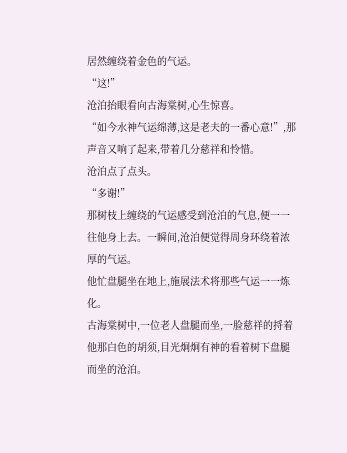居然缠绕着金色的气运。
“这!”
沧泊抬眼看向古海棠树,心生惊喜。
“如今水神气运绵薄,这是老夫的一番心意!”,那声音又响了起来,带着几分慈祥和怜惜。
沧泊点了点头。
“多谢!”
那树枝上缠绕的气运感受到沧泊的气息,便一一往他身上去。一瞬间,沧泊便觉得周身环绕着浓厚的气运。
他忙盘腿坐在地上,施展法术将那些气运一一炼化。
古海棠树中,一位老人盘腿而坐,一脸慈祥的捋着他那白色的胡须,目光炯炯有神的看着树下盘腿而坐的沧泊。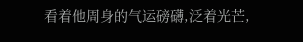看着他周身的气运磅礴,泛着光芒,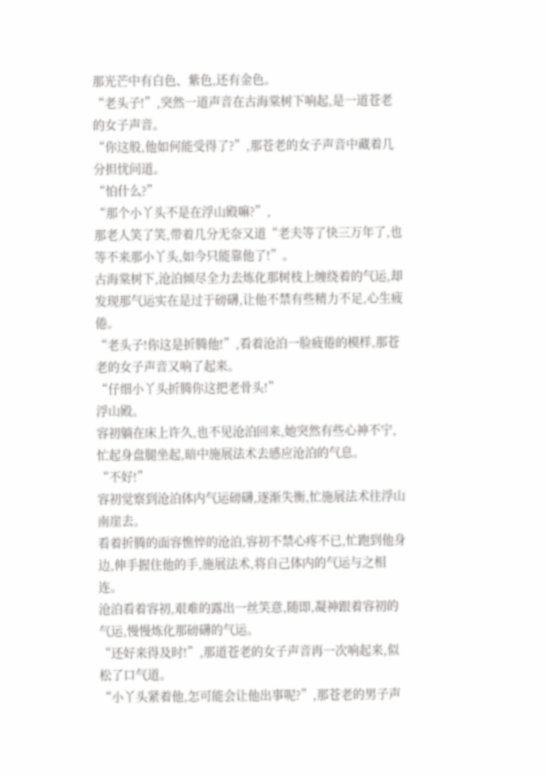那光芒中有白色、紫色,还有金色。
“老头子!”,突然一道声音在古海棠树下响起,是一道苍老的女子声音。
“你这般,他如何能受得了?”,那苍老的女子声音中藏着几分担忧问道。
“怕什么?”
“那个小丫头不是在浮山殿嘛?”,
那老人笑了笑,带着几分无奈又道“老夫等了快三万年了,也等不来那小丫头,如今只能靠他了!”。
古海棠树下,沧泊倾尽全力去炼化那树枝上缠绕着的气运,却发现那气运实在是过于磅礴,让他不禁有些精力不足,心生疲倦。
“老头子!你这是折腾他!”,看着沧泊一脸疲倦的模样,那苍老的女子声音又响了起来。
“仔细小丫头折腾你这把老骨头!”
浮山殿。
容初躺在床上许久,也不见沧泊回来,她突然有些心神不宁,忙起身盘腿坐起,暗中施展法术去感应沧泊的气息。
“不好!”
容初觉察到沧泊体内气运磅礴,逐渐失衡,忙施展法术往浮山南崖去。
看着折腾的面容憔悴的沧泊,容初不禁心疼不已,忙跑到他身边,伸手握住他的手,施展法术,将自己体内的气运与之相连。
沧泊看着容初,艰难的露出一丝笑意,随即,凝神跟着容初的气运,慢慢炼化那磅礴的气运。
“还好来得及时!”,那道苍老的女子声音再一次响起来,似松了口气道。
“小丫头紧着他,怎可能会让他出事呢?”,那苍老的男子声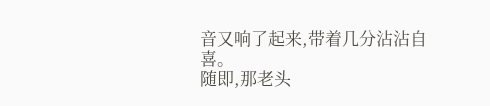音又响了起来,带着几分沾沾自喜。
随即,那老头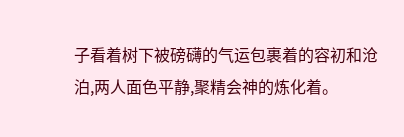子看着树下被磅礴的气运包裹着的容初和沧泊,两人面色平静,聚精会神的炼化着。